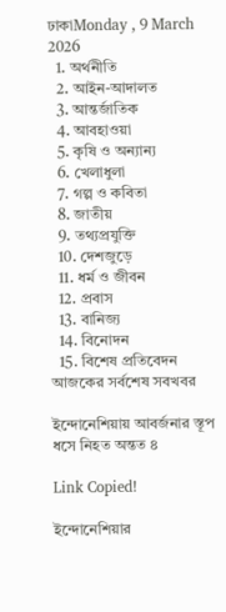ঢাকাMonday , 9 March 2026
  1. অর্থনীতি
  2. আইন-আদালত
  3. আন্তর্জাতিক
  4. আবহাওয়া
  5. কৃষি ও অন্যান্য
  6. খেলাধুলা
  7. গল্প ও কবিতা
  8. জাতীয়
  9. তথ্যপ্রযুক্তি
  10. দেশজুড়ে
  11. ধর্ম ও জীবন
  12. প্রবাস
  13. বানিজ্য
  14. বিনোদন
  15. বিশেষ প্রতিবেদন
আজকের সর্বশেষ সবখবর

ইন্দোনেশিয়ায় আবর্জনার স্তূপ ধসে নিহত অন্তত ৪

Link Copied!

ইন্দোনেশিয়ার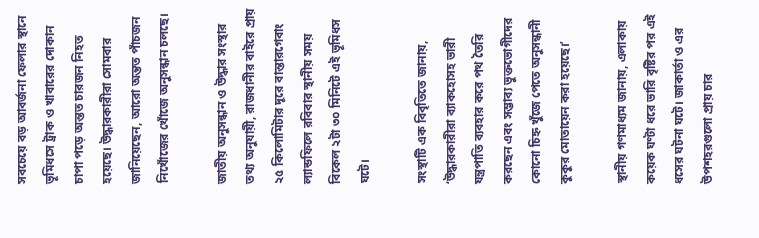সবচেয়ে বড় আবর্জনা ফেলার স্থানে ভূমিধসে ট্রাক ও খাবারের দোকান চাপা পড়ে অন্তত চারজন নিহত হয়েছে। উদ্ধারকারীরা সোমবার জানিয়েছেন, আরো অন্তত পাঁচজন নিখোঁজের খোঁজে অনুসন্ধান চলছে।

জাতীয় অনুসন্ধান ও উদ্ধার সংস্থার তথ্য অনুযায়ী, রাজধানীর বাইরে প্রায় ২৫ কিলোমিটার দূরে বান্তারগেবাং ল্যান্ডফিলে রবিবার স্থানীয় সময় বিকেল ২টা ৩০ মিনিটে এই ভূমিধস ঘটে।

সংস্থাটি এক বিবৃতিতে জানায়, ‘উদ্ধারকারীরা ব্যাকহোসহ ভারী যন্ত্রপাতি ব্যবহার করে পথ তৈরি করছেন এবং সম্ভাব্য ভুক্তভোগীদের কোনো চিহ্ন খুঁজে পেতে অনুসন্ধানী কুকুর মোতায়েন করা হয়েছে।’

স্থানীয় গণমাধ্যম জানায়, এলাকায় কয়েক ঘণ্টা ধরে ভারি বৃষ্টির পর এই ধসের ঘটনা ঘটে। জাকার্তা ও এর উপশহরগুলো প্রায় চার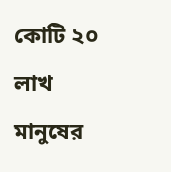কোটি ২০ লাখ মানুষের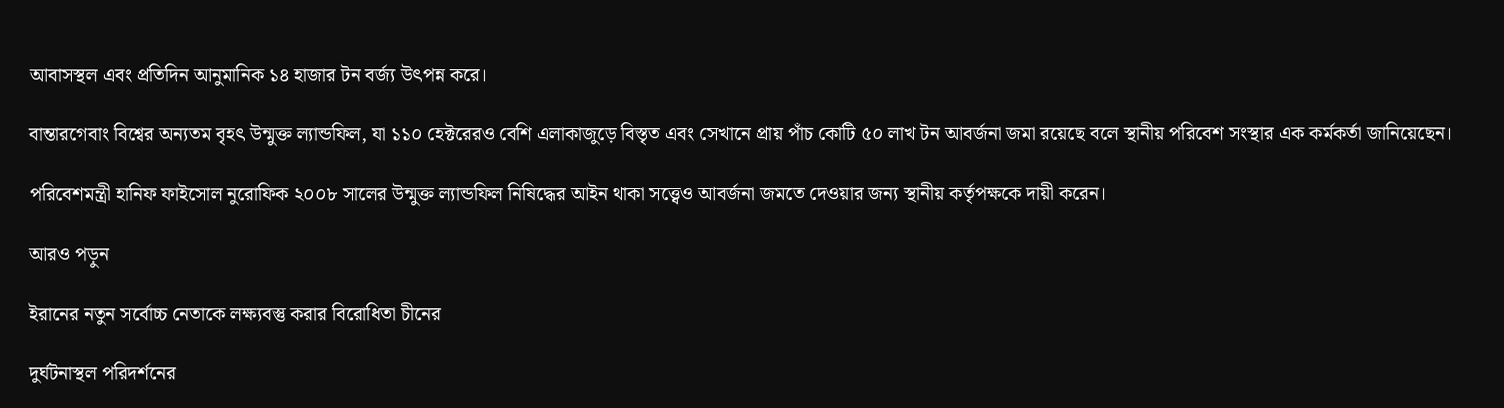আবাসস্থল এবং প্রতিদিন আনুমানিক ১৪ হাজার টন বর্জ্য উৎপন্ন করে।

বান্তারগেবাং বিশ্বের অন্যতম বৃহৎ উন্মুক্ত ল্যান্ডফিল, যা ১১০ হেক্টরেরও বেশি এলাকাজুড়ে বিস্তৃত এবং সেখানে প্রায় পাঁচ কোটি ৫০ লাখ টন আবর্জনা জমা রয়েছে বলে স্থানীয় পরিবেশ সংস্থার এক কর্মকর্তা জানিয়েছেন।

পরিবেশমন্ত্রী হানিফ ফাইসোল নুরোফিক ২০০৮ সালের উন্মুক্ত ল্যান্ডফিল নিষিদ্ধের আইন থাকা সত্ত্বেও আবর্জনা জমতে দেওয়ার জন্য স্থানীয় কর্তৃপক্ষকে দায়ী করেন।

আরও পড়ুন

ইরানের নতুন সর্বোচ্চ নেতাকে লক্ষ্যবস্তু করার বিরোধিতা চীনের

দুর্ঘটনাস্থল পরিদর্শনের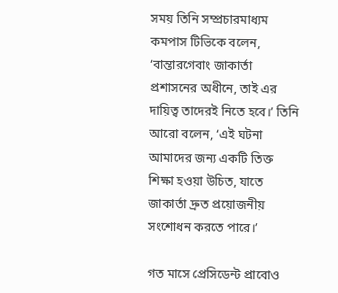সময় তিনি সম্প্রচারমাধ্যম কমপাস টিভিকে বলেন, ‘বান্তারগেবাং জাকার্তা প্রশাসনের অধীনে, তাই এর দায়িত্ব তাদেরই নিতে হবে।’ তিনি আরো বলেন, ‘এই ঘটনা আমাদের জন্য একটি তিক্ত শিক্ষা হওয়া উচিত, যাতে জাকার্তা দ্রুত প্রয়োজনীয় সংশোধন করতে পারে।’

গত মাসে প্রেসিডেন্ট প্রাবোও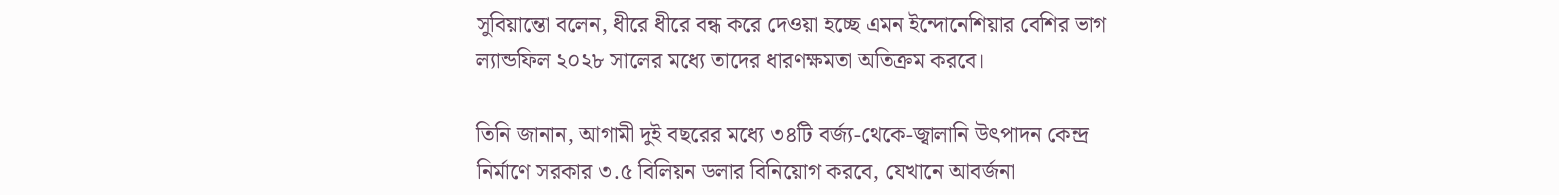সুবিয়ান্তো বলেন, ধীরে ধীরে বন্ধ করে দেওয়া হচ্ছে এমন ইন্দোনেশিয়ার বেশির ভাগ ল্যান্ডফিল ২০২৮ সালের মধ্যে তাদের ধারণক্ষমতা অতিক্রম করবে।

তিনি জানান, আগামী দুই বছরের মধ্যে ৩৪টি বর্জ্য-থেকে-জ্বালানি উৎপাদন কেন্দ্র নির্মাণে সরকার ৩.৫ বিলিয়ন ডলার বিনিয়োগ করবে, যেখানে আবর্জনা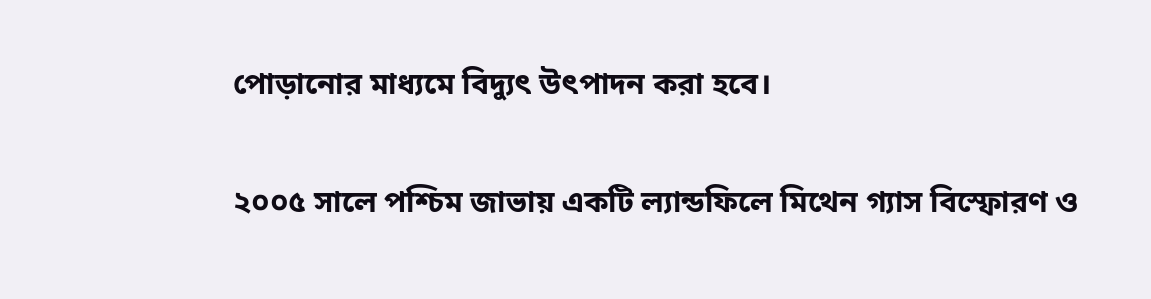পোড়ানোর মাধ্যমে বিদ্যুৎ উৎপাদন করা হবে।

২০০৫ সালে পশ্চিম জাভায় একটি ল্যান্ডফিলে মিথেন গ্যাস বিস্ফোরণ ও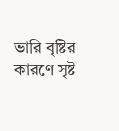ভারি বৃষ্টির কারণে সৃষ্ট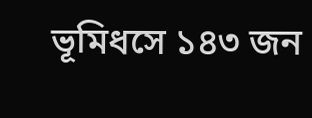ভূমিধসে ১৪৩ জন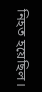নিহত হয়েছিল।